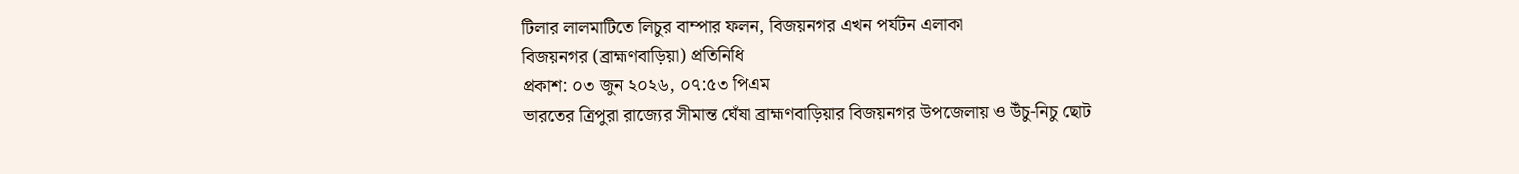টিলার লালমাটিতে লিচুর বাম্পার ফলন, বিজয়নগর এখন পর্যটন এলাকা
বিজয়নগর (ব্রাহ্মণবাড়িয়া) প্রতিনিধি
প্রকাশ: ০৩ জুন ২০২৬, ০৭:৫৩ পিএম
ভারতের ত্রিপুরা রাজ্যের সীমান্ত ঘেঁষা ব্রাহ্মণবাড়িয়ার বিজয়নগর উপজেলায় ও উঁচু-নিচু ছোট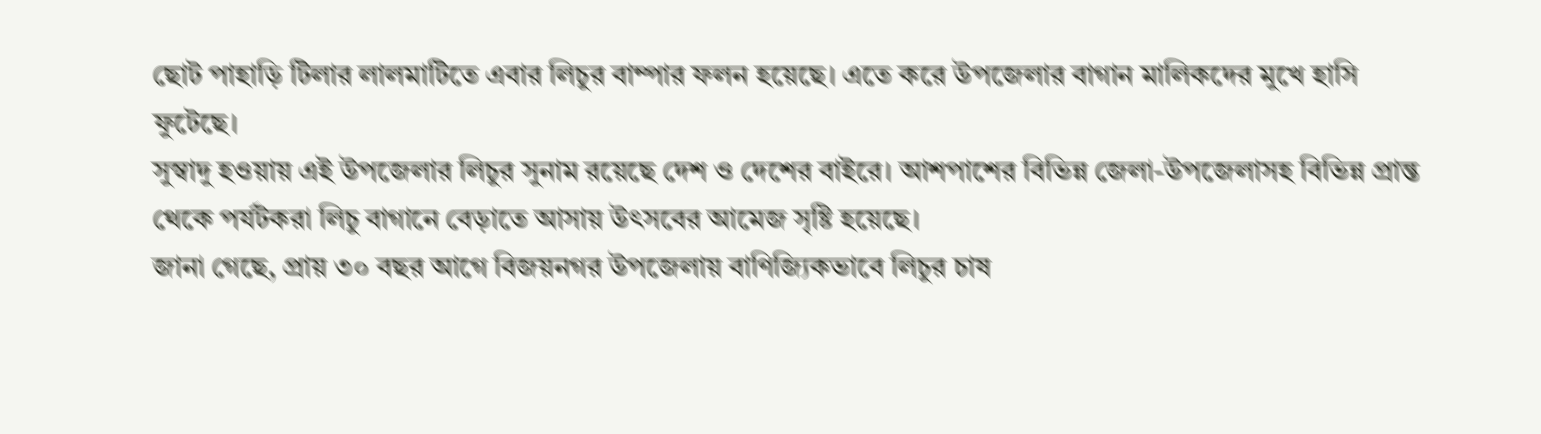ছোট পাহাড়ি টিলার লালমাটিতে এবার লিচুর বাম্পার ফলন হয়েছে। এতে করে উপজেলার বাগান মালিকদের মুখে হাসি ফুটেছে।
সুস্বাদু হওয়ায় এই উপজেলার লিচুর সুনাম রয়েছে দেশ ও দেশের বাইরে। আশপাশের বিভিন্ন জেলা-উপজেলাসহ বিভিন্ন প্রান্ত থেকে পর্যটকরা লিচু বাগানে বেড়াতে আসায় উৎসবের আমেজ সৃষ্টি হয়েছে।
জানা গেছে, প্রায় ৩০ বছর আগে বিজয়নগর উপজেলায় বাণিজ্যিকভাবে লিচুর চাষ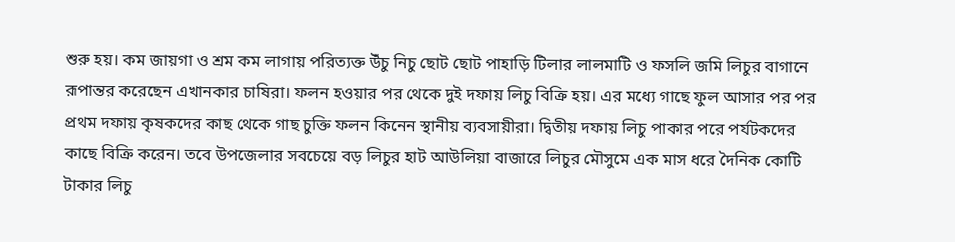শুরু হয়। কম জায়গা ও শ্রম কম লাগায় পরিত্যক্ত উঁচু নিচু ছোট ছোট পাহাড়ি টিলার লালমাটি ও ফসলি জমি লিচুর বাগানে রূপান্তর করেছেন এখানকার চাষিরা। ফলন হওয়ার পর থেকে দুই দফায় লিচু বিক্রি হয়। এর মধ্যে গাছে ফুল আসার পর পর প্রথম দফায় কৃষকদের কাছ থেকে গাছ চুক্তি ফলন কিনেন স্থানীয় ব্যবসায়ীরা। দ্বিতীয় দফায় লিচু পাকার পরে পর্যটকদের কাছে বিক্রি করেন। তবে উপজেলার সবচেয়ে বড় লিচুর হাট আউলিয়া বাজারে লিচুর মৌসুমে এক মাস ধরে দৈনিক কোটি টাকার লিচু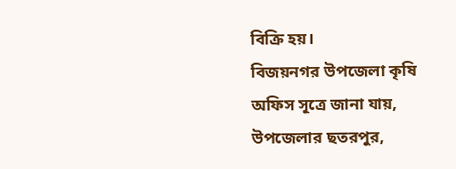বিক্রি হয়।
বিজয়নগর উপজেলা কৃষি অফিস সূত্রে জানা যায়, উপজেলার ছতরপুর,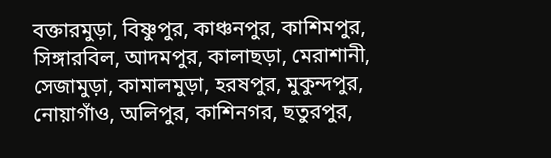বক্তারমুড়া, বিষ্ণুপুর, কাঞ্চনপুর, কাশিমপুর, সিঙ্গারবিল, আদমপুর, কালাছড়া, মেরাশানী, সেজামুড়া, কামালমুড়া, হরষপুর, মুকুন্দপুর, নোয়াগাঁও, অলিপুর, কাশিনগর, ছতুরপুর,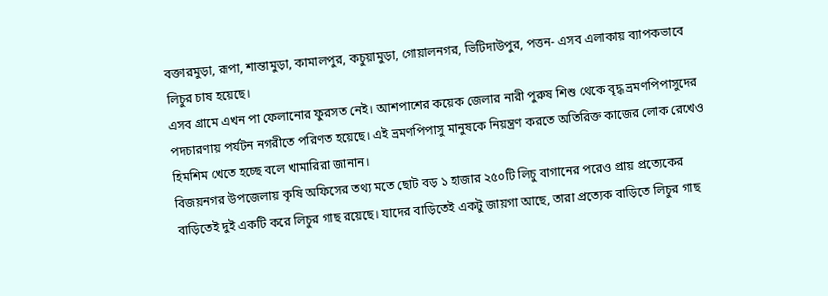বক্তারমুড়া, রূপা, শান্তামুড়া, কামালপুর, কচুয়ামুড়া, গোয়ালনগর, ভিটিদাউপুর, পত্তন- এসব এলাকায় ব্যাপকভাবে লিচুর চাষ হয়েছে।
এসব গ্রামে এখন পা ফেলানোর ফুরসত নেই। আশপাশের কয়েক জেলার নারী পুরুষ শিশু থেকে বৃদ্ধ ভ্রমণপিপাসুদের পদচারণায় পর্যটন নগরীতে পরিণত হয়েছে। এই ভ্রমণপিপাসু মানুষকে নিয়ন্ত্রণ করতে অতিরিক্ত কাজের লোক রেখেও হিমশিম খেতে হচ্ছে বলে খামারিরা জানান।
বিজয়নগর উপজেলায় কৃষি অফিসের তথ্য মতে ছোট বড় ১ হাজার ২৫০টি লিচু বাগানের পরেও প্রায় প্রত্যেকের বাড়িতেই দুই একটি করে লিচুর গাছ রয়েছে। যাদের বাড়িতেই একটু জায়গা আছে, তারা প্রত্যেক বাড়িতে লিচুর গাছ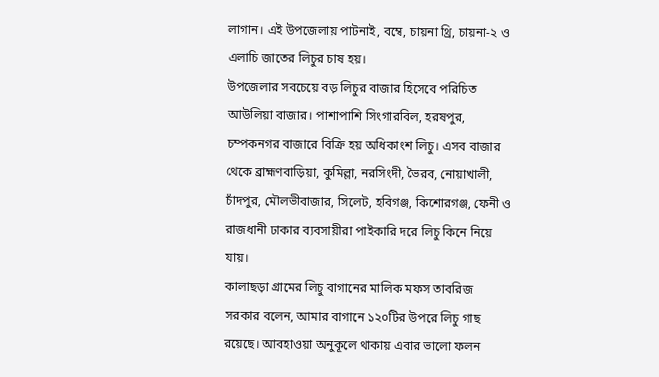লাগান। এই উপজেলায় পাটনাই, বম্বে, চায়না থ্রি, চায়না-২ ও এলাচি জাতের লিচুর চাষ হয়।
উপজেলার সবচেয়ে বড় লিচুর বাজার হিসেবে পরিচিত আউলিয়া বাজার। পাশাপাশি সিংগারবিল, হরষপুর, চম্পকনগর বাজারে বিক্রি হয় অধিকাংশ লিচু। এসব বাজার থেকে ব্রাহ্মণবাড়িয়া, কুমিল্লা, নরসিংদী, ভৈরব, নোয়াখালী, চাঁদপুর, মৌলভীবাজার, সিলেট, হবিগঞ্জ, কিশোরগঞ্জ, ফেনী ও রাজধানী ঢাকার ব্যবসায়ীরা পাইকারি দরে লিচু কিনে নিয়ে যায়।
কালাছড়া গ্রামের লিচু বাগানের মালিক মফস তাবরিজ সরকার বলেন, আমার বাগানে ১২০টির উপরে লিচু গাছ রয়েছে। আবহাওয়া অনুকূলে থাকায় এবার ভালো ফলন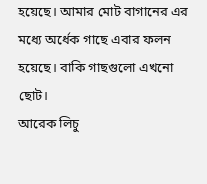হয়েছে। আমার মোট বাগানের এর মধ্যে অর্ধেক গাছে এবার ফলন হয়েছে। বাকি গাছগুলো এখনো ছোট।
আরেক লিচু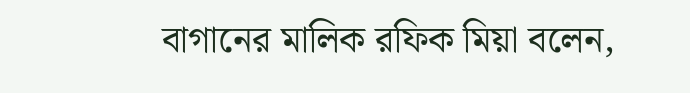বাগানের মালিক রফিক মিয়া বলেন,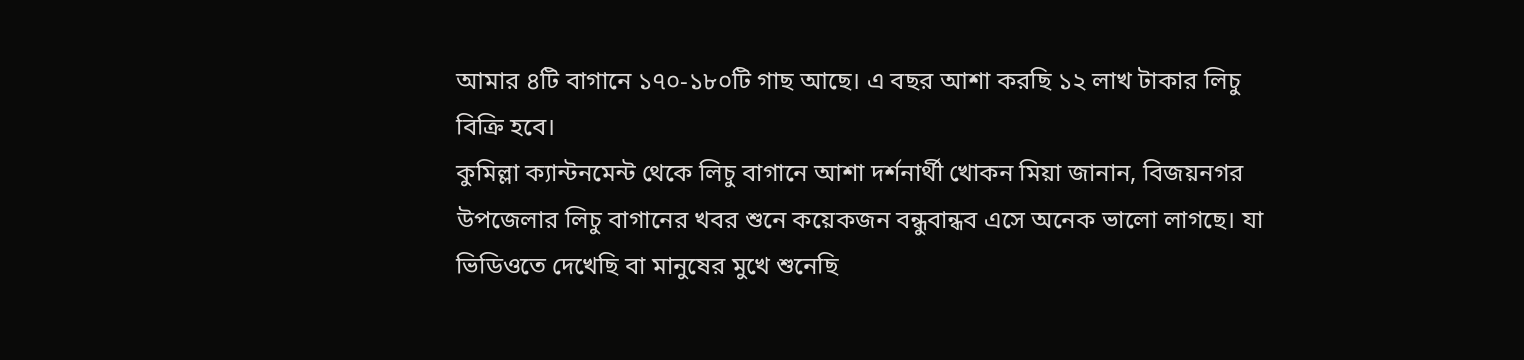আমার ৪টি বাগানে ১৭০-১৮০টি গাছ আছে। এ বছর আশা করছি ১২ লাখ টাকার লিচু বিক্রি হবে।
কুমিল্লা ক্যান্টনমেন্ট থেকে লিচু বাগানে আশা দর্শনার্থী খোকন মিয়া জানান, বিজয়নগর উপজেলার লিচু বাগানের খবর শুনে কয়েকজন বন্ধুবান্ধব এসে অনেক ভালো লাগছে। যা ভিডিওতে দেখেছি বা মানুষের মুখে শুনেছি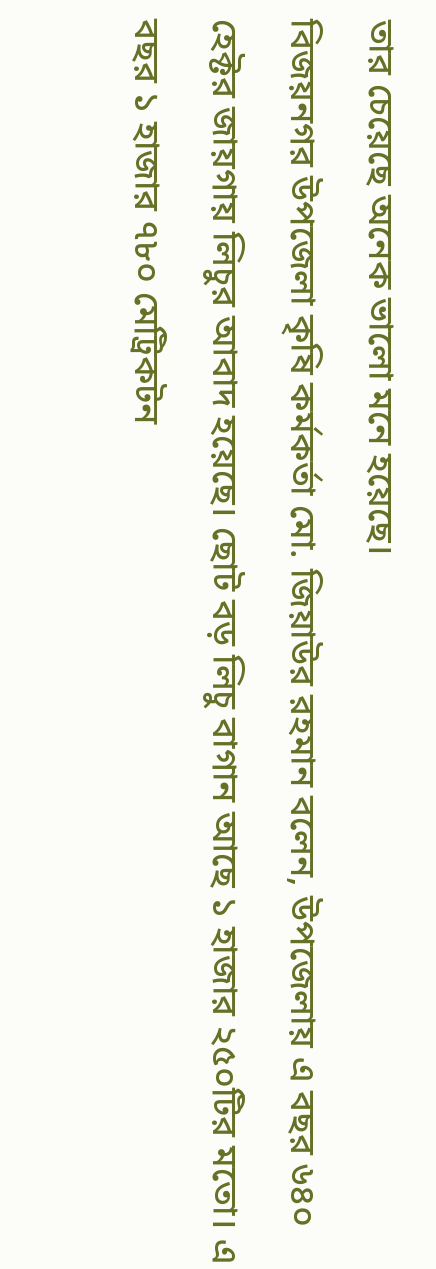তার চেয়েছে অনেক ভালো মনে হয়েছে।
বিজয়নগর উপজেলা কৃষি কর্মকর্তা মো. জিয়াউর রহমান বলেন, উপজেলায় এ বছর ৬৪০ হেক্টর জায়গায় লিচুর আবাদ হয়েছে। ছোট বড় লিচু বাগান আছে ১ হাজার ২৫০টির মতো। এ বছর ১ হাজার ৭৮০ মেট্রিকটন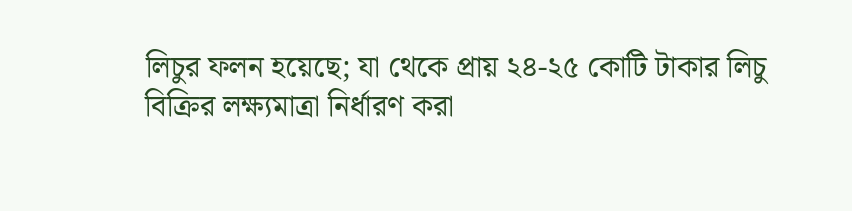লিচুর ফলন হয়েছে; যা থেকে প্রায় ২৪-২৫ কোটি টাকার লিচু বিক্রির লক্ষ্যমাত্রা নির্ধারণ করা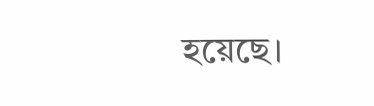হয়েছে।